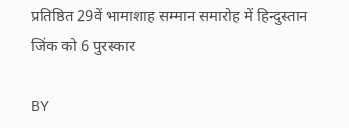प्रतिष्ठित 29वें भामाशाह सम्मान समारोह में हिन्दुस्तान जिंक को 6 पुरस्कार

BY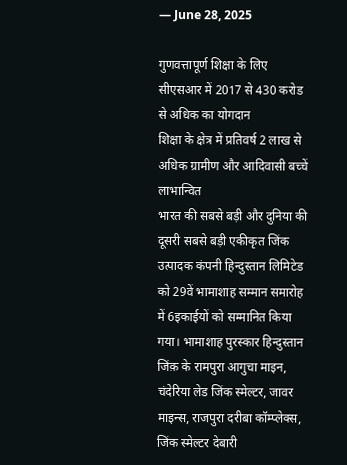— June 28, 2025

गुणवत्तापूर्ण शिक्षा के लिए सीएसआर में 2017 से 430 करोड से अधिक का योगदान
शिक्षा के क्षेत्र में प्रतिवर्ष 2 लाख से अधिक ग्रामीण और आदिवासी बच्चें लाभान्वित
भारत की सबसे बड़ी और दुनिया की दूसरी सबसे बड़ी एकीकृत जिंक उत्पादक कंपनी हिन्दुस्तान लिमिटेड को 29वें भामाशाह सम्मान समारोह में 6इकाईयों को सम्मानित किया गया। भामाशाह पुरस्कार हिन्दुस्तान जिंक़ के रामपुरा आगुचा माइन, चंदेरिया लेड जिंक स्मेल्टर, जावर माइन्स, राजपुरा दरीबा कॉम्प्लेक्स, जिंक स्मेल्टर देबारी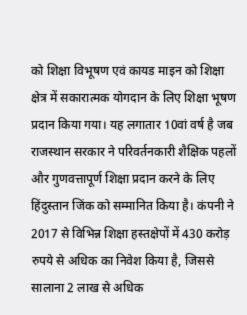को शिक्षा विभूषण एवं कायड माइन को शिक्षा क्षेत्र में सकारात्मक योगदान के लिए शिक्षा भूषण प्रदान किया गया। यह लगातार 10वां वर्ष है जब राजस्थान सरकार ने परिवर्तनकारी शैक्षिक पहलों और गुणवत्तापूर्ण शिक्षा प्रदान करने के लिए हिंदुस्तान जिंक को सम्मानित किया है। कंपनी ने 2017 से विभिन्न शिक्षा हस्तक्षेपों में 430 करोड़ रुपये से अधिक का निवेश किया है, जिससे सालाना 2 लाख से अधिक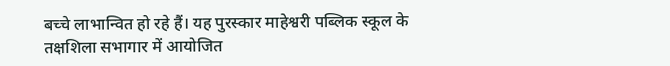बच्चे लाभान्वित हो रहे हैं। यह पुरस्कार माहेश्वरी पब्लिक स्कूल के तक्षशिला सभागार में आयोजित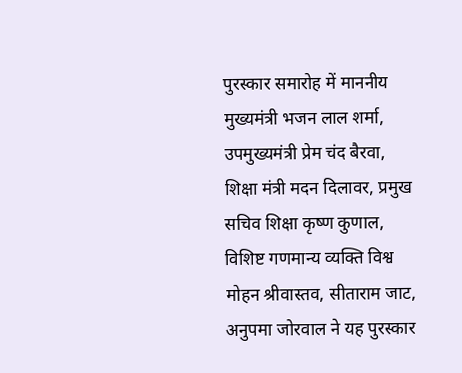पुरस्कार समारोह में माननीय मुख्यमंत्री भजन लाल शर्मा, उपमुख्यमंत्री प्रेम चंद बैरवा, शिक्षा मंत्री मदन दिलावर, प्रमुख सचिव शिक्षा कृष्ण कुणाल, विशिष्ट गणमान्य व्यक्ति विश्व मोहन श्रीवास्तव, सीताराम जाट, अनुपमा जोरवाल ने यह पुरस्कार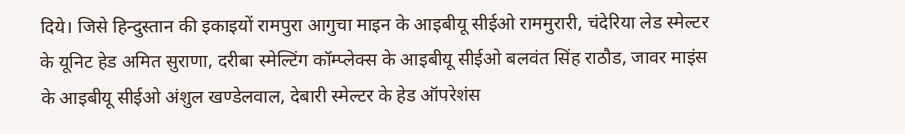दिये। जिसे हिन्दुस्तान की इकाइयों रामपुरा आगुचा माइन के आइबीयू सीईओ राममुरारी, चंदेरिया लेड स्मेल्टर के यूनिट हेड अमित सुराणा, दरीबा स्मेल्टिंग कॉम्प्लेक्स के आइबीयू सीईओ बलवंत सिंह राठौड, जावर माइंस के आइबीयू सीईओ अंशुल खण्डेलवाल, देबारी स्मेल्टर के हेड ऑपरेशंस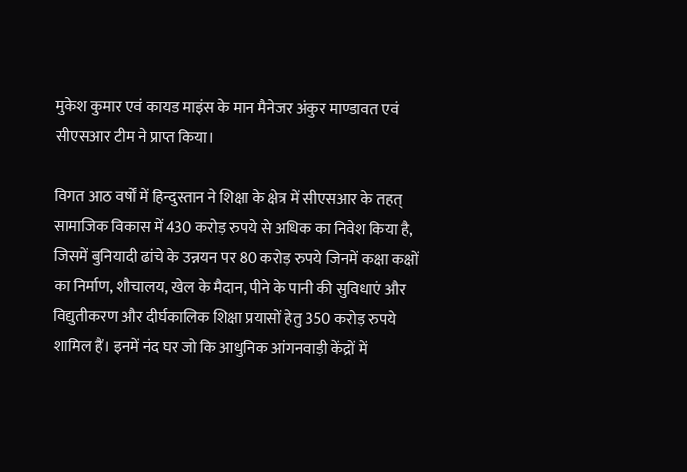मुकेश कुमार एवं कायड माइंस के मान मैनेजर अंकुर माण्डावत एवं सीएसआर टीम ने प्राप्त किया।

विगत आठ वर्षों में हिन्दुस्तान ने शिक्षा के क्षेत्र में सीएसआर के तहत् सामाजिक विकास में 430 करोड़ रुपये से अधिक का निवेश किया है, जिसमें बुनियादी ढांचे के उन्नयन पर 80 करोड़ रुपये जिनमें कक्षा कक्षों का निर्माण, शौचालय, खेल के मैदान, पीने के पानी की सुविधाएं और विद्युतीकरण और दीर्घकालिक शिक्षा प्रयासों हेतु 350 करोड़ रुपये शामिल हैं। इनमें नंद घर जो कि आधुनिक आंगनवाड़ी केंद्रों में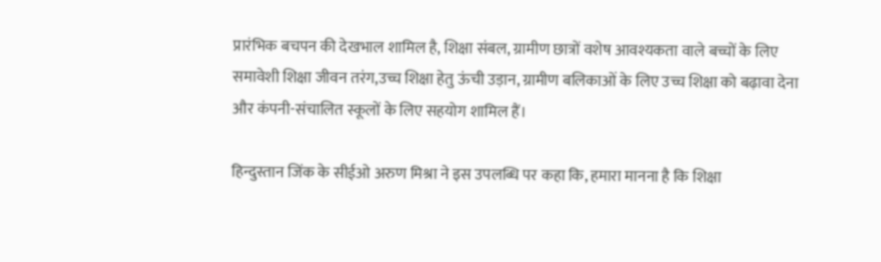प्रारंभिक बचपन की देखभाल शामिल है, शिक्षा संबल, ग्रामीण छात्रों वशेष आवश्यकता वाले बच्चों के लिए समावेशी शिक्षा जीवन तरंग,उच्च शिक्षा हेतु ऊंची उड़ान, ग्रामीण बलिकाओं के लिए उच्च शिक्षा को बढ़ावा देना और कंपनी-संचालित स्कूलों के लिए सहयोग शामिल हैं।

हिन्दुस्तान जिंक के सीईओ अरुण मिश्रा ने इस उपलब्धि पर कहा कि, हमारा मानना है कि शिक्षा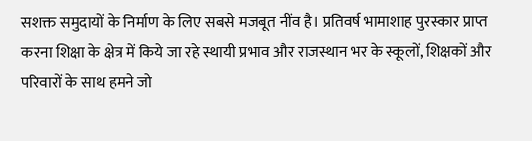सशक्त समुदायों के निर्माण के लिए सबसे मजबूत नींव है। प्रतिवर्ष भामाशाह पुरस्कार प्राप्त करना शिक्षा के क्षेत्र में किये जा रहे स्थायी प्रभाव और राजस्थान भर के स्कूलों, शिक्षकों और परिवारों के साथ हमने जो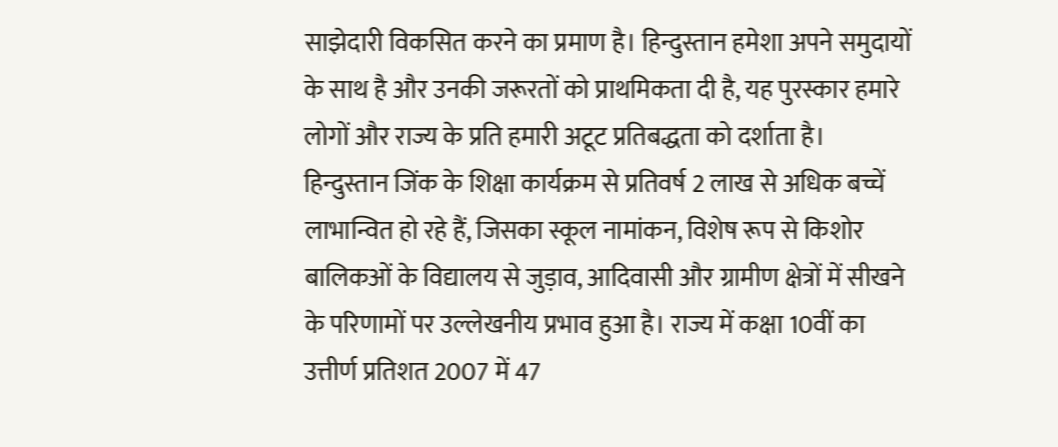साझेदारी विकसित करने का प्रमाण है। हिन्दुस्तान हमेशा अपने समुदायों के साथ है और उनकी जरूरतों को प्राथमिकता दी है, यह पुरस्कार हमारे लोगों और राज्य के प्रति हमारी अटूट प्रतिबद्धता को दर्शाता है। हिन्दुस्तान जिंक के शिक्षा कार्यक्रम से प्रतिवर्ष 2 लाख से अधिक बच्चें लाभान्वित हो रहे हैं, जिसका स्कूल नामांकन, विशेष रूप से किशोर बालिकओं के विद्यालय से जुड़ाव, आदिवासी और ग्रामीण क्षेत्रों में सीखने के परिणामों पर उल्लेखनीय प्रभाव हुआ है। राज्य में कक्षा 10वीं का उत्तीर्ण प्रतिशत 2007 में 47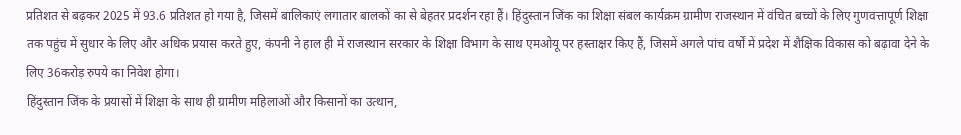प्रतिशत से बढ़कर 2025 में 93.6 प्रतिशत हो गया है, जिसमें बालिकाएं लगातार बालकों का से बेहतर प्रदर्शन रहा हैं। हिंदुस्तान जिंक का शिक्षा संबल कार्यक्रम ग्रामीण राजस्थान में वंचित बच्चों के लिए गुणवत्तापूर्ण शिक्षा तक पहुंच में सुधार के लिए और अधिक प्रयास करते हुए, कंपनी ने हाल ही में राजस्थान सरकार के शिक्षा विभाग के साथ एमओयू पर हस्ताक्षर किए हैं, जिसमें अगले पांच वर्षों में प्रदेश में शैक्षिक विकास को बढ़ावा देने के लिए 36करोड़ रुपये का निवेश होगा।
हिंदुस्तान जिंक के प्रयासों में शिक्षा के साथ ही ग्रामीण महिलाओं और किसानों का उत्थान,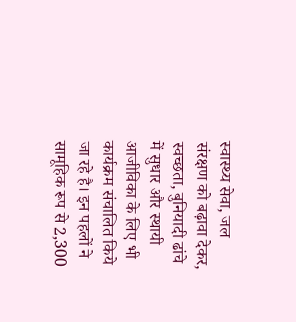स्वास्थ्य सेवा, जल संरक्षण को बढ़ावा देकर, स्वच्छता, बुनियादी ढांचे में सुधार और स्थायी आजीविका के लिए भी कार्यक्रम संचालित किये जा रहे है। इन पहलों ने सामूहिक रूप से 2,300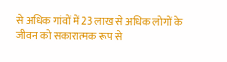से अधिक गांवों में 23 लाख से अधिक लोगों के जीवन को सकारात्मक रूप से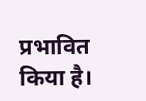प्रभावित किया है।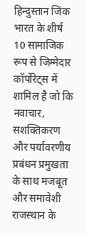हिन्दुस्तान जिंक भारत के शीर्ष 10 सामाजिक रूप से जिम्मेदार कॉर्पोरेट्स में शामिल है जो कि नवाचार, सशक्तिकरण और पर्यावरणीय प्रबंधन प्रमुखता के साथ मजबूत और समावेशी राजस्थान के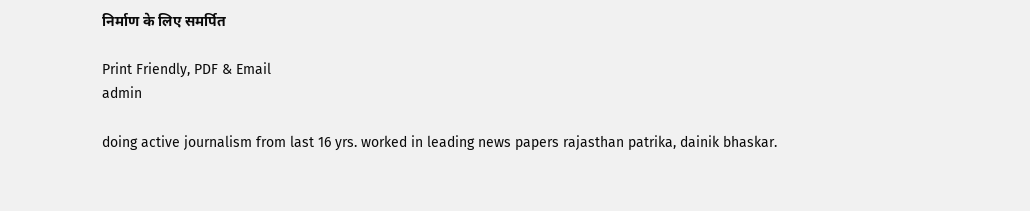निर्माण के लिए समर्पित

Print Friendly, PDF & Email
admin

doing active journalism from last 16 yrs. worked in leading news papers rajasthan patrika, dainik bhaskar.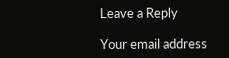Leave a Reply

Your email address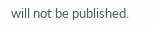will not be published.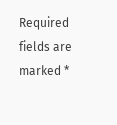Required fields are marked *